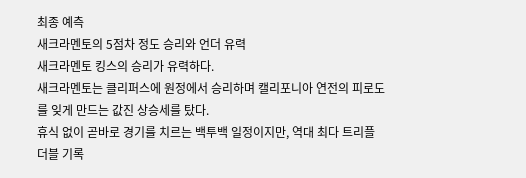최종 예측
새크라멘토의 5점차 정도 승리와 언더 유력
새크라멘토 킹스의 승리가 유력하다.
새크라멘토는 클리퍼스에 원정에서 승리하며 캘리포니아 연전의 피로도를 잊게 만드는 값진 상승세를 탔다.
휴식 없이 곧바로 경기를 치르는 백투백 일정이지만, 역대 최다 트리플 더블 기록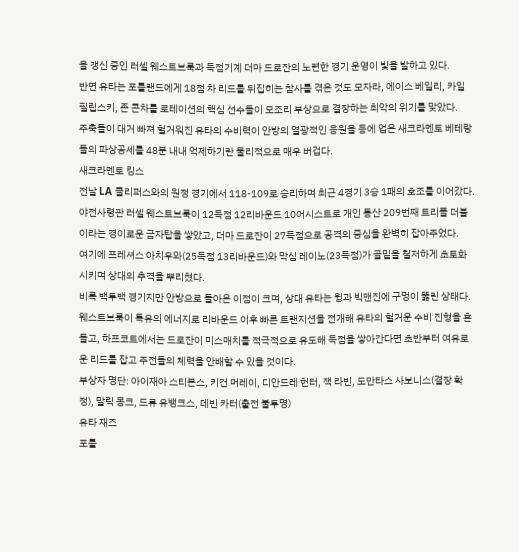을 갱신 중인 러셀 웨스트브룩과 득점기계 더마 드로잔의 노련한 경기 운영이 빛을 발하고 있다.
반면 유타는 포틀랜드에게 18점 차 리드를 뒤집히는 참사를 겪은 것도 모자라, 에이스 베일리, 카일 필립스키, 존 콘차를 로테이션의 핵심 선수들이 모조리 부상으로 결장하는 최악의 위기를 맞았다.
주축들이 대거 빠져 헐거워진 유타의 수비력이 안방의 열광적인 응원을 등에 업은 새크라멘토 베테랑들의 파상공세를 48분 내내 억제하기란 물리적으로 매우 버겁다.
새크라멘토 킹스
전날 LA 클리퍼스와의 원정 경기에서 118-109로 승리하며 최근 4경기 3승 1패의 호조를 이어갔다.
야전사령관 러셀 웨스트브룩이 12득점 12리바운드 10어시스트로 개인 통산 209번째 트리플 더블이라는 경이로운 금자탑을 쌓았고, 더마 드로잔이 27득점으로 공격의 중심을 완벽히 잡아주었다.
여기에 프레셔스 아치우와(25득점 13리바운드)와 막심 레이노(23득점)가 골밑을 철저하게 초토화시키며 상대의 추격을 뿌리쳤다.
비록 백투백 경기지만 안방으로 돌아온 이점이 크며, 상대 유타는 윙과 빅맨진에 구멍이 뚫린 상태다.
웨스트브룩이 특유의 에너지로 리바운드 이후 빠른 트랜지션을 전개해 유타의 헐거운 수비 진형을 흔들고, 하프코트에서는 드로잔이 미스매치를 적극적으로 유도해 득점을 쌓아간다면 초반부터 여유로운 리드를 잡고 주전들의 체력을 안배할 수 있을 것이다.
부상자 명단: 아이재아 스티븐스, 키건 머레이, 디안드레 헌터, 잭 라빈, 도만타스 사보니스(결장 확정), 말릭 몽크, 드류 유뱅크스, 데빈 카터(출전 불투명)
유타 재즈
포틀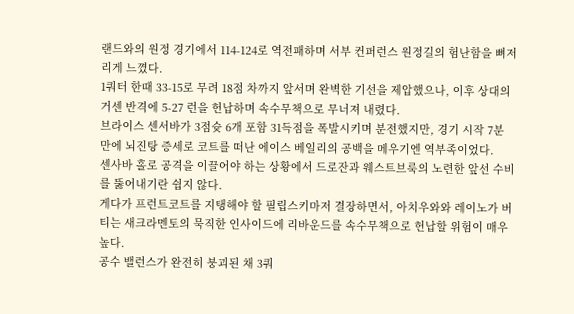랜드와의 원정 경기에서 114-124로 역전패하며 서부 컨퍼런스 원정길의 험난함을 뼈저리게 느꼈다.
1쿼터 한때 33-15로 무려 18점 차까지 앞서며 완벽한 기선을 제압했으나, 이후 상대의 거센 반격에 5-27 런을 헌납하며 속수무책으로 무너져 내렸다.
브라이스 센서바가 3점슛 6개 포함 31득점을 폭발시키며 분전했지만, 경기 시작 7분 만에 뇌진탕 증세로 코트를 떠난 에이스 베일리의 공백을 메우기엔 역부족이었다.
센사바 홀로 공격을 이끌어야 하는 상황에서 드로잔과 웨스트브룩의 노련한 앞선 수비를 뚫어내기란 쉽지 않다.
게다가 프런트코트를 지탱해야 할 필립스키마저 결장하면서, 아치우와와 레이노가 버티는 새크라멘토의 묵직한 인사이드에 리바운드를 속수무책으로 헌납할 위험이 매우 높다.
공수 밸런스가 완전히 붕괴된 채 3쿼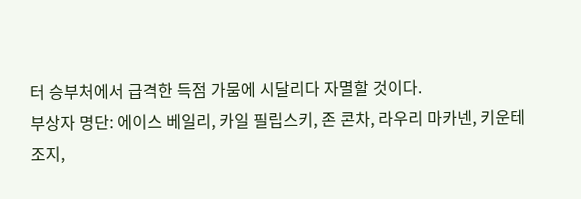터 승부처에서 급격한 득점 가뭄에 시달리다 자멸할 것이다.
부상자 명단: 에이스 베일리, 카일 필립스키, 존 콘차, 라우리 마카넨, 키운테 조지,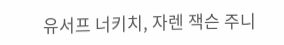유서프 너키치, 자렌 잭슨 주니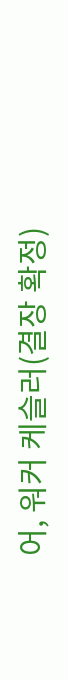어, 워커 케슬러(결장 확정)